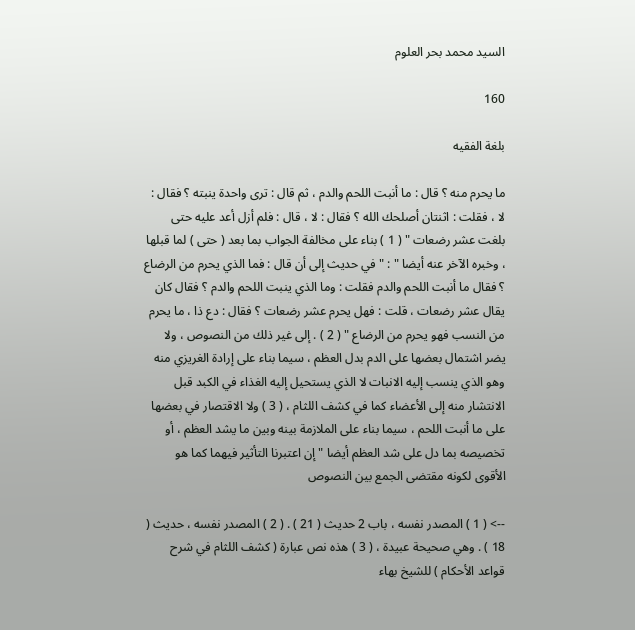السيد محمد بحر العلوم

160

بلغة الفقيه

ما يحرم منه ؟ قال : ما أنبت اللحم والدم ، ثم قال : ترى واحدة ينبته ؟ فقال : لا ، فقلت : اثنتان أصلحك الله ؟ فقال : لا ، قال : فلم أزل أعد عليه حتى بلغت عشر رضعات " ( 1 ) بناء على مخالفة الجواب بما بعد ( حتى ) لما قبلها ، وخبره الآخر عنه أيضا " : " في حديث إلى أن قال : فما الذي يحرم من الرضاع ؟ فقال ما أنبت اللحم والدم فقلت : وما الذي ينبت اللحم والدم ؟ فقال كان يقال عشر رضعات ، قلت : فهل يحرم عشر رضعات ؟ فقال : دع ذا ، ما يحرم من النسب فهو يحرم من الرضاع " ( 2 ) . إلى غير ذلك من النصوص ، ولا يضر اشتمال بعضها على الدم بدل العظم ، سيما بناء على إرادة الغريزي منه وهو الذي ينسب إليه الانبات لا الذي يستحيل إليه الغذاء في الكبد قبل الانتشار منه إلى الأعضاء كما في كشف اللثام ، ( 3 ) ولا الاقتصار في بعضها على ما أنبت اللحم ، سيما بناء على الملازمة بينه وبين ما يشد العظم ، أو تخصيصه بما دل على شد العظم أيضا " إن اعتبرنا التأثير فيهما كما هو الأقوى لكونه مقتضى الجمع بين النصوص

--> ( 1 ) المصدر نفسه ، باب 2 حديث ( 21 ) . ( 2 ) المصدر نفسه ، حديث ( 18 ) . وهي صحيحة عبيدة ، ( 3 ) هذه نص عبارة ( كشف اللثام في شرح قواعد الأحكام ) للشيخ بهاء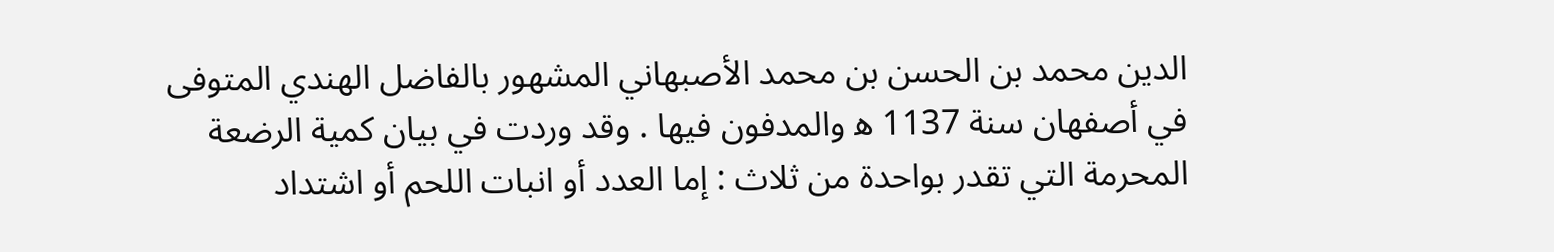الدين محمد بن الحسن بن محمد الأصبهاني المشهور بالفاضل الهندي المتوفى في أصفهان سنة 1137 ه‍ والمدفون فيها . وقد وردت في بيان كمية الرضعة المحرمة التي تقدر بواحدة من ثلاث : إما العدد أو انبات اللحم أو اشتداد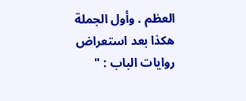العظم . وأول الجملة هكذا بعد استعراض روايات الباب : "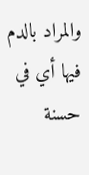والمراد بالدم فيها أي في حسنة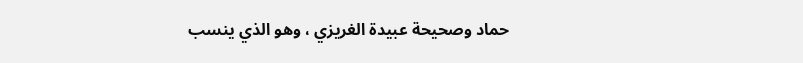حماد وصحيحة عبيدة الغريزي ، وهو الذي ينسب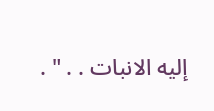إليه الانبات . . " .